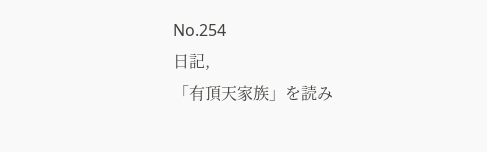No.254
日記,
「有頂天家族」を読み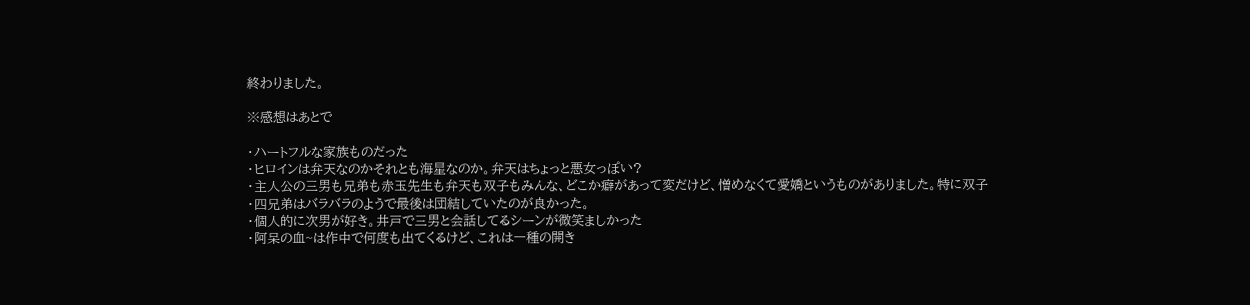終わりました。

※感想はあとで

・ハートフルな家族ものだった
・ヒロインは弁天なのかそれとも海星なのか。弁天はちょっと悪女っぽい?
・主人公の三男も兄弟も赤玉先生も弁天も双子もみんな、どこか癖があって変だけど、憎めなくて愛嬌というものがありました。特に双子
・四兄弟はバラバラのようで最後は団結していたのが良かった。
・個人的に次男が好き。井戸で三男と会話してるシーンが微笑ましかった
・阿呆の血~は作中で何度も出てくるけど、これは一種の開き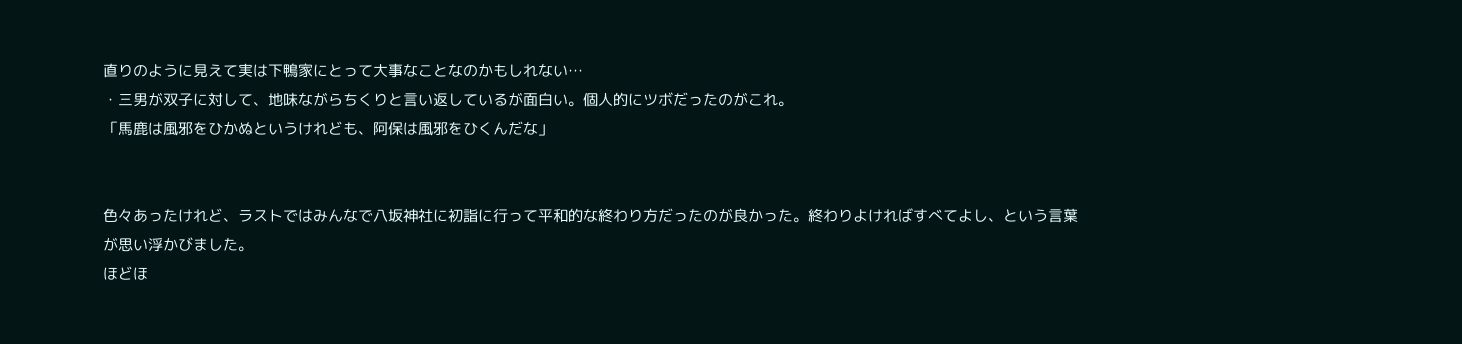直りのように見えて実は下鴨家にとって大事なことなのかもしれない…
・三男が双子に対して、地味ながらちくりと言い返しているが面白い。個人的にツボだったのがこれ。
「馬鹿は風邪をひかぬというけれども、阿保は風邪をひくんだな」


色々あったけれど、ラストではみんなで八坂神社に初詣に行って平和的な終わり方だったのが良かった。終わりよければすべてよし、という言葉が思い浮かびました。
ほどほ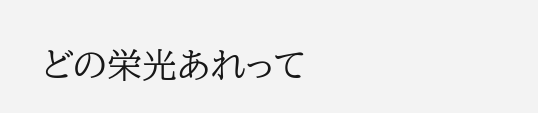どの栄光あれって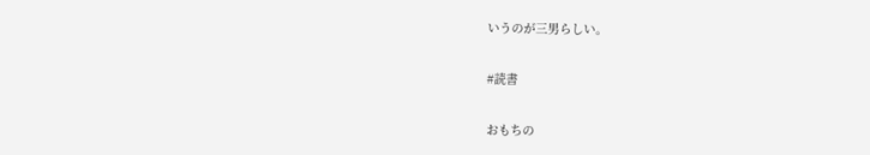いうのが三男らしい。

#読書

おもちの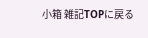小箱 雑記TOPに戻る